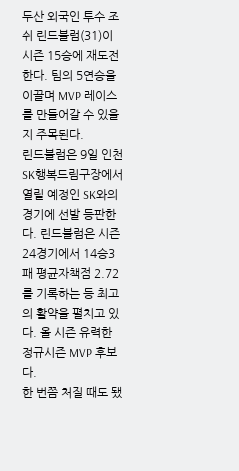두산 외국인 투수 조쉬 린드블럼(31)이 시즌 15승에 재도전한다. 팀의 5연승을 이끌며 MVP 레이스를 만들어갈 수 있을지 주목된다.
린드블럼은 9일 인천SK행복드림구장에서 열릴 예정인 SK와의 경기에 선발 등판한다. 린드블럼은 시즌 24경기에서 14승3패 평균자책점 2.72를 기록하는 등 최고의 활약을 펼치고 있다. 올 시즌 유력한 정규시즌 MVP 후보다.
한 번쯤 처질 때도 됐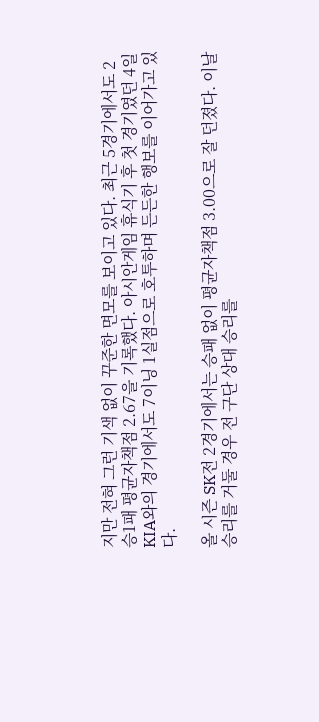지만 전혀 그런 기색 없이 꾸준한 면모를 보이고 있다. 최근 5경기에서도 2승1패 평균자책점 2.67을 기록했다. 아시안게임 휴식기 후 첫 경기였던 4일 KIA와의 경기에서도 7이닝 1실점으로 호투하며 든든한 행보를 이어가고 있다.

올 시즌 SK전 2경기에서는 승패 없이 평균자책점 3.00으로 잘 던졌다. 이날 승리를 거둘 경우 전 구단 상대 승리를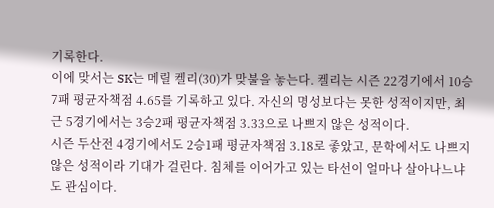기록한다.
이에 맞서는 SK는 메릴 켈리(30)가 맞불을 놓는다. 켈리는 시즌 22경기에서 10승7패 평균자책점 4.65를 기록하고 있다. 자신의 명성보다는 못한 성적이지만, 최근 5경기에서는 3승2패 평균자책점 3.33으로 나쁘지 않은 성적이다.
시즌 두산전 4경기에서도 2승1패 평균자책점 3.18로 좋았고, 문학에서도 나쁘지 않은 성적이라 기대가 걸린다. 침체를 이어가고 있는 타선이 얼마나 살아나느냐도 관심이다.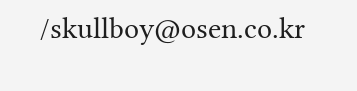/skullboy@osen.co.kr